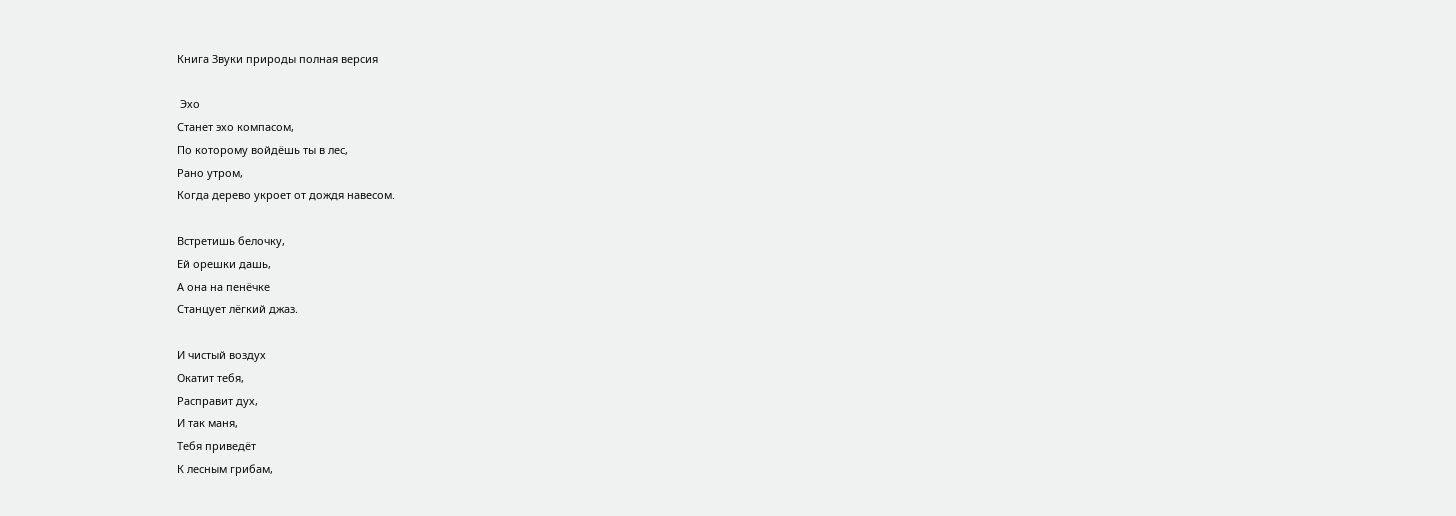Книга Звуки природы полная версия

 Эхо
Станет эхо компасом,
По которому войдёшь ты в лес,
Рано утром,
Когда дерево укроет от дождя навесом.

Встретишь белочку,
Ей орешки дашь,
А она на пенёчке
Станцует лёгкий джаз.

И чистый воздух
Окатит тебя,
Расправит дух,
И так маня,
Тебя приведёт
К лесным грибам,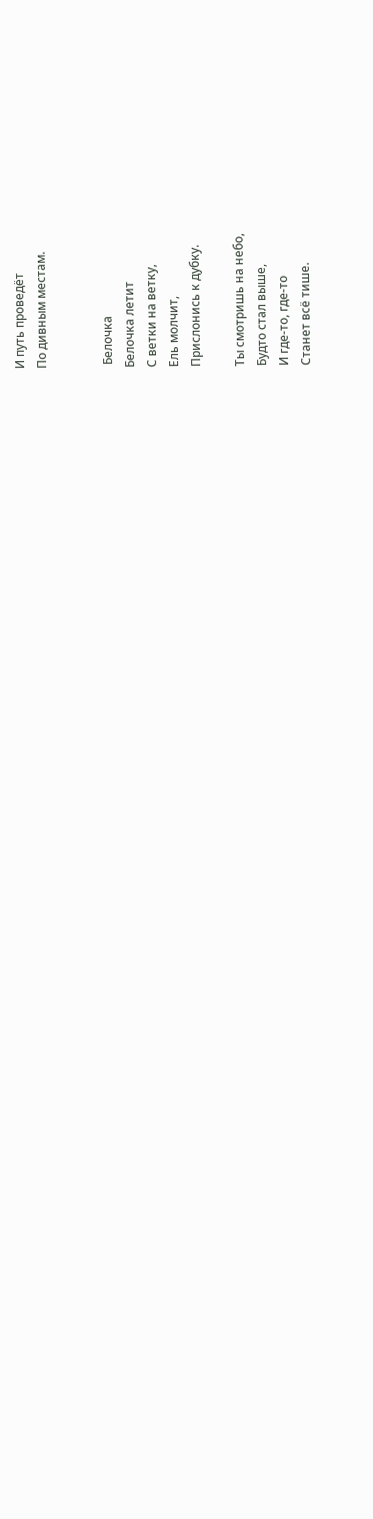И путь проведёт
По дивным местам.


 Белочка
Белочка летит
С ветки на ветку,
Ель молчит,
Прислонись к дубку.

Ты смотришь на небо,
Будто стал выше,
И где-то, где-то
Станет всё тише.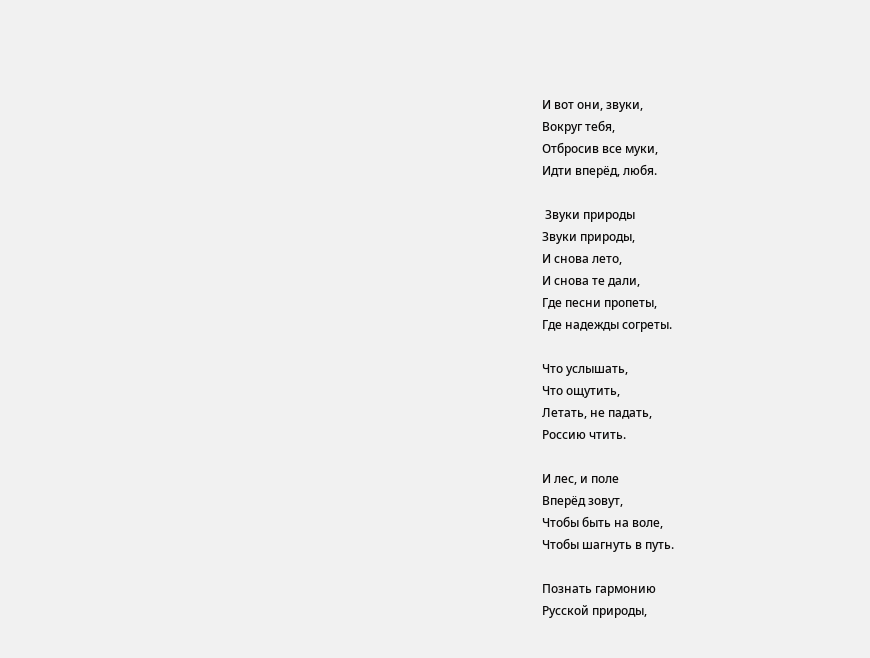И вот они, звуки,
Вокруг тебя,
Отбросив все муки,
Идти вперёд, любя.

 Звуки природы
Звуки природы,
И снова лето,
И снова те дали,
Где песни пропеты,
Где надежды согреты.

Что услышать,
Что ощутить,
Летать, не падать,
Россию чтить.

И лес, и поле
Вперёд зовут,
Чтобы быть на воле,
Чтобы шагнуть в путь.

Познать гармонию
Русской природы,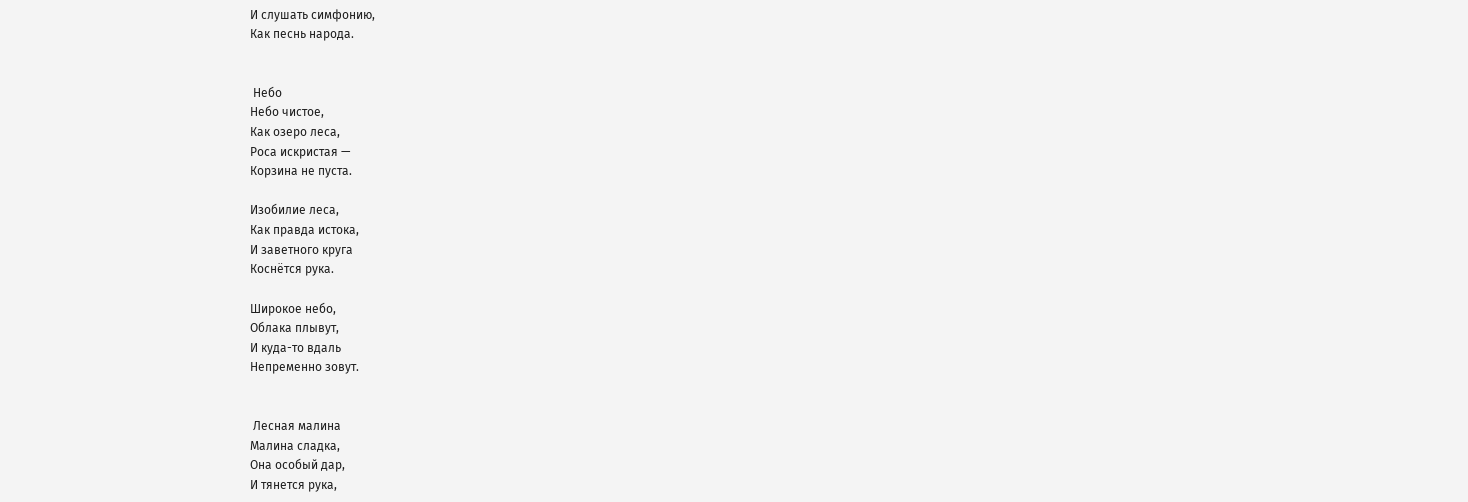И слушать симфонию,
Как песнь народа.


 Небо
Небо чистое,
Как озеро леса,
Роса искристая —
Корзина не пуста.

Изобилие леса,
Как правда истока,
И заветного круга
Коснётся рука.

Широкое небо,
Облака плывут,
И куда-то вдаль
Непременно зовут.


 Лесная малина
Малина сладка,
Она особый дар,
И тянется рука,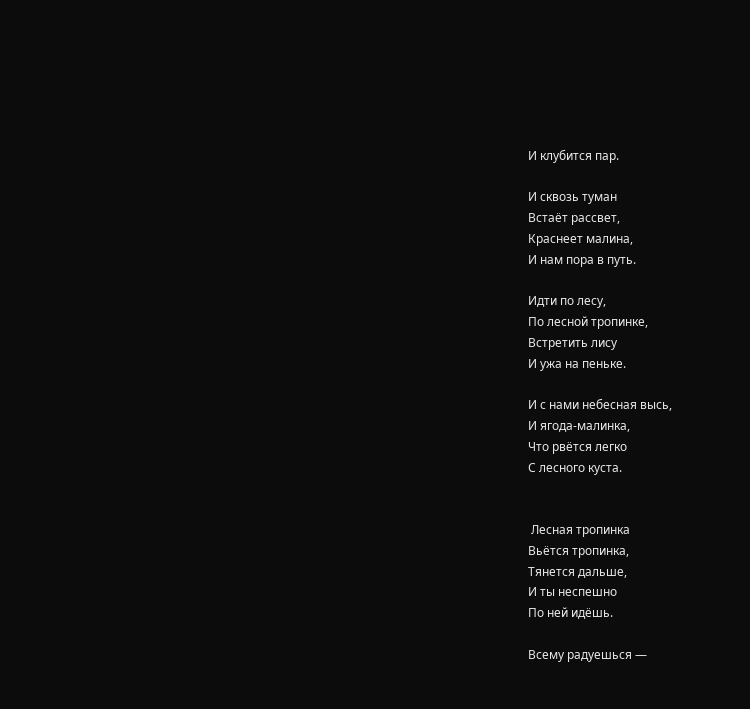И клубится пар.

И сквозь туман
Встаёт рассвет,
Краснеет малина,
И нам пора в путь.

Идти по лесу,
По лесной тропинке,
Встретить лису
И ужа на пеньке.

И с нами небесная высь,
И ягода-малинка,
Что рвётся легко
С лесного куста.


 Лесная тропинка
Вьётся тропинка,
Тянется дальше,
И ты неспешно
По ней идёшь.

Всему радуешься —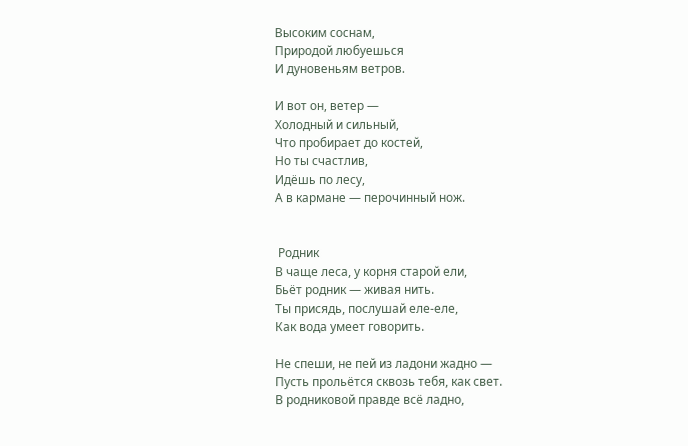Высоким соснам,
Природой любуешься
И дуновеньям ветров.

И вот он, ветер —
Холодный и сильный,
Что пробирает до костей,
Но ты счастлив,
Идёшь по лесу,
А в кармане — перочинный нож.


 Родник
В чаще леса, у корня старой ели,
Бьёт родник — живая нить.
Ты присядь, послушай еле-еле,
Как вода умеет говорить.

Не спеши, не пей из ладони жадно —
Пусть прольётся сквозь тебя, как свет.
В родниковой правде всё ладно,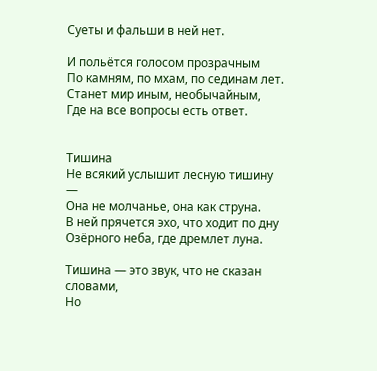Суеты и фальши в ней нет.

И польётся голосом прозрачным
По камням, по мхам, по сединам лет.
Станет мир иным, необычайным,
Где на все вопросы есть ответ.


Тишина
Не всякий услышит лесную тишину —
Она не молчанье, она как струна.
В ней прячется эхо, что ходит по дну
Озёрного неба, где дремлет луна.

Тишина — это звук, что не сказан словами,
Но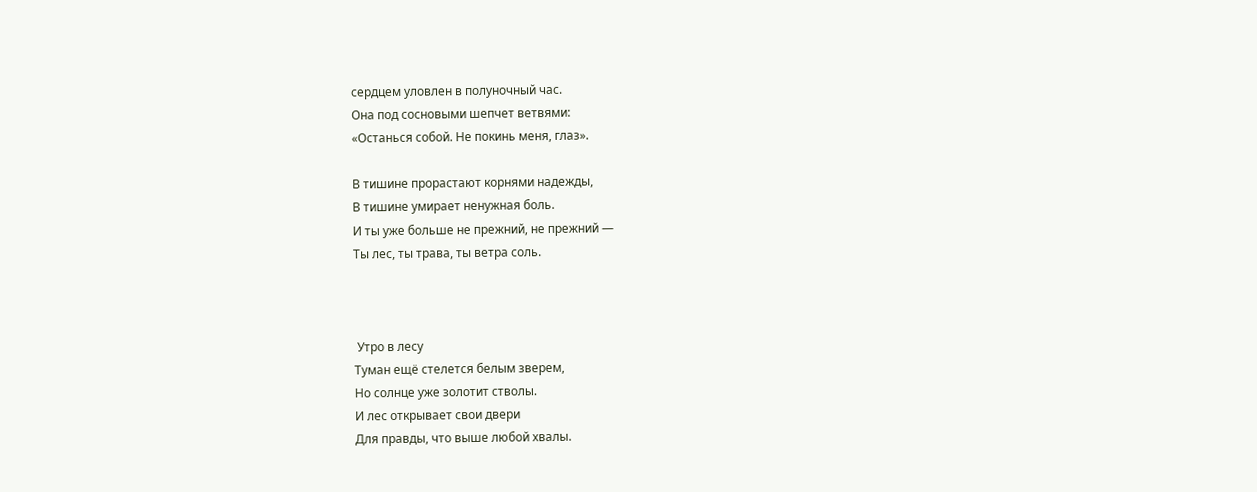сердцем уловлен в полуночный час.
Она под сосновыми шепчет ветвями:
«Останься собой. Не покинь меня, глаз».

В тишине прорастают корнями надежды,
В тишине умирает ненужная боль.
И ты уже больше не прежний, не прежний —
Ты лес, ты трава, ты ветра соль.



 Утро в лесу
Туман ещё стелется белым зверем,
Но солнце уже золотит стволы.
И лес открывает свои двери
Для правды, что выше любой хвалы.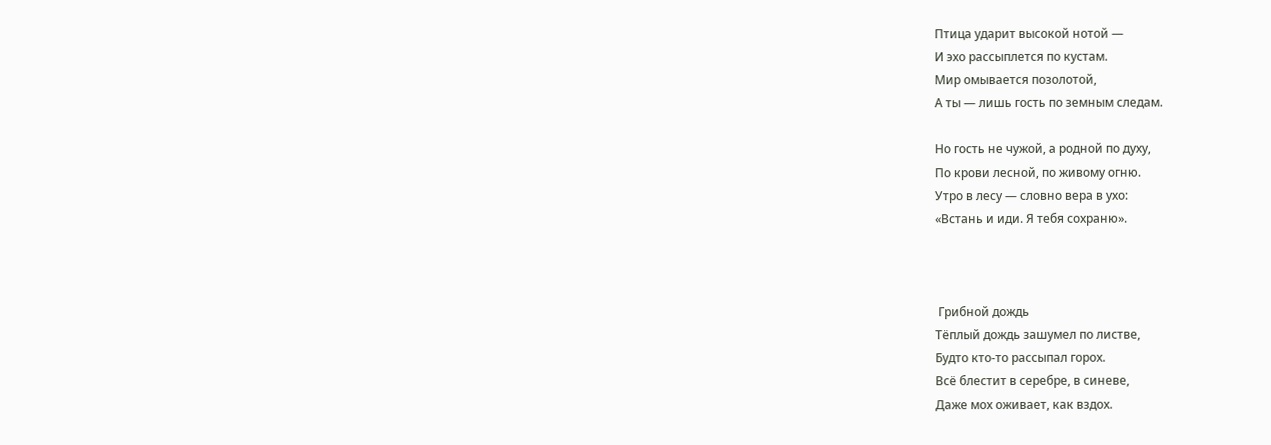Птица ударит высокой нотой —
И эхо рассыплется по кустам.
Мир омывается позолотой,
А ты — лишь гость по земным следам.

Но гость не чужой, а родной по духу,
По крови лесной, по живому огню.
Утро в лесу — словно вера в ухо:
«Встань и иди. Я тебя сохраню».



 Грибной дождь
Тёплый дождь зашумел по листве,
Будто кто-то рассыпал горох.
Всё блестит в серебре, в синеве,
Даже мох оживает, как вздох.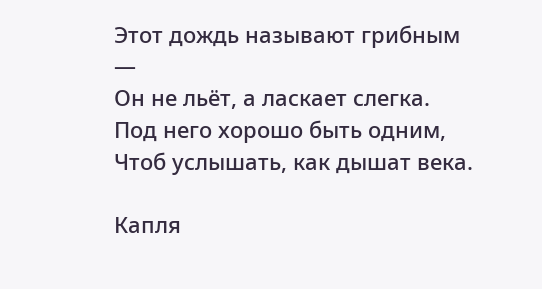Этот дождь называют грибным —
Он не льёт, а ласкает слегка.
Под него хорошо быть одним,
Чтоб услышать, как дышат века.

Капля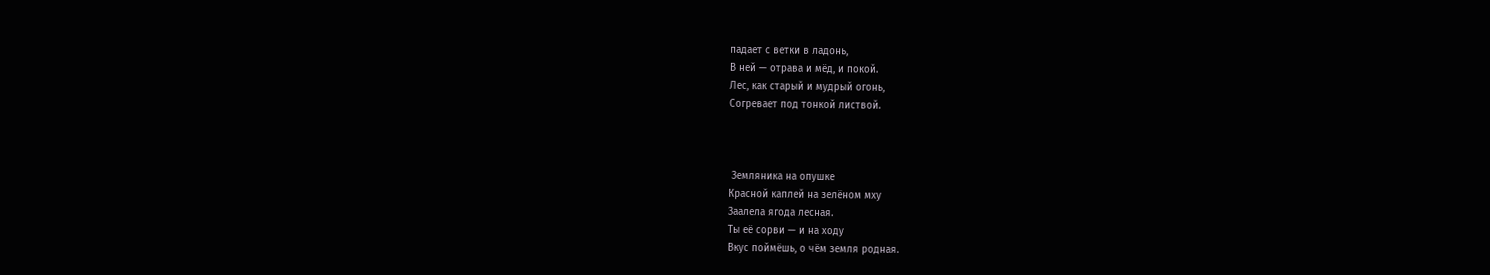падает с ветки в ладонь,
В ней — отрава и мёд, и покой.
Лес, как старый и мудрый огонь,
Согревает под тонкой листвой.



 Земляника на опушке
Красной каплей на зелёном мху
Заалела ягода лесная.
Ты её сорви — и на ходу
Вкус поймёшь, о чём земля родная.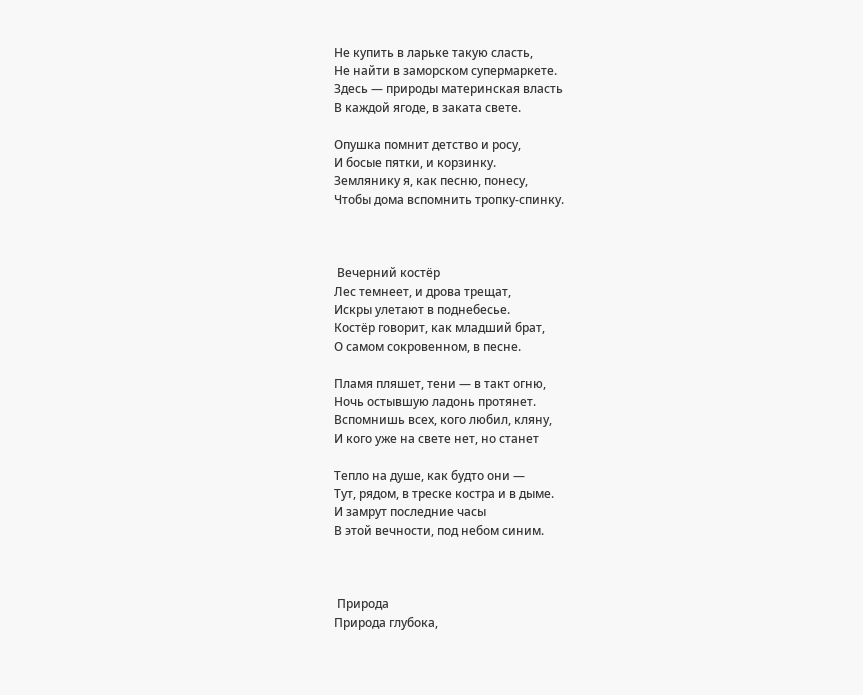Не купить в ларьке такую сласть,
Не найти в заморском супермаркете.
Здесь — природы материнская власть
В каждой ягоде, в заката свете.

Опушка помнит детство и росу,
И босые пятки, и корзинку.
Землянику я, как песню, понесу,
Чтобы дома вспомнить тропку-спинку.



 Вечерний костёр
Лес темнеет, и дрова трещат,
Искры улетают в поднебесье.
Костёр говорит, как младший брат,
О самом сокровенном, в песне.

Пламя пляшет, тени — в такт огню,
Ночь остывшую ладонь протянет.
Вспомнишь всех, кого любил, кляну,
И кого уже на свете нет, но станет

Тепло на душе, как будто они —
Тут, рядом, в треске костра и в дыме.
И замрут последние часы
В этой вечности, под небом синим.



 Природа
Природа глубока,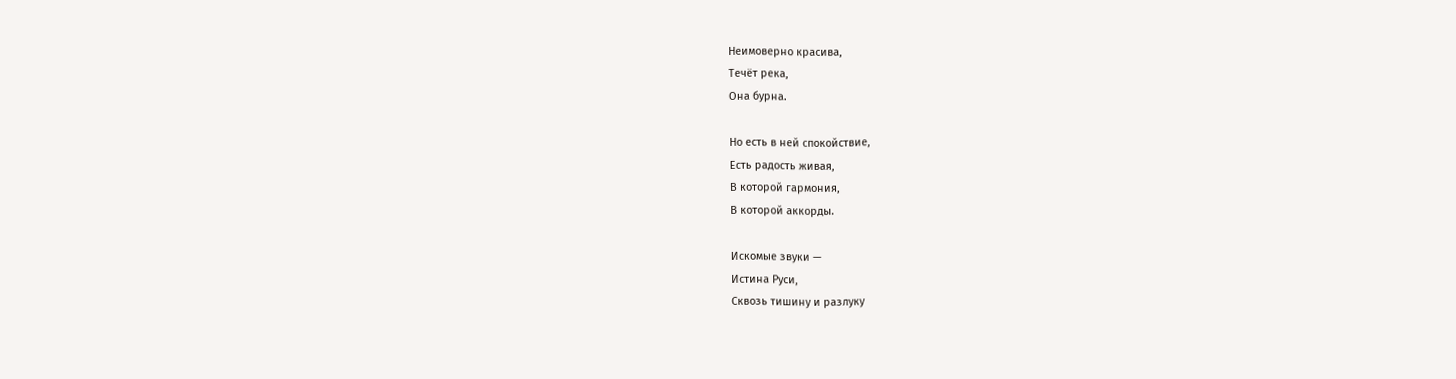Неимоверно красива,
Течёт река,
Она бурна.

Но есть в ней спокойствие,
Есть радость живая,
В которой гармония,
В которой аккорды.

Искомые звуки —
Истина Руси,
Сквозь тишину и разлуку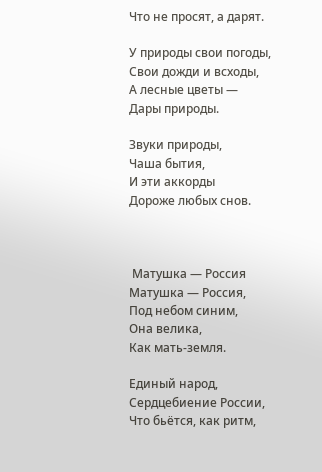Что не просят, а дарят.

У природы свои погоды,
Свои дожди и всходы,
А лесные цветы —
Дары природы.

Звуки природы,
Чаша бытия,
И эти аккорды
Дороже любых снов.



 Матушка — Россия
Матушка — Россия,
Под небом синим,
Она велика,
Как мать-земля.

Единый народ,
Сердцебиение России,
Что бьётся, как ритм,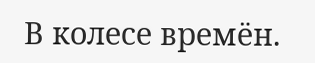В колесе времён.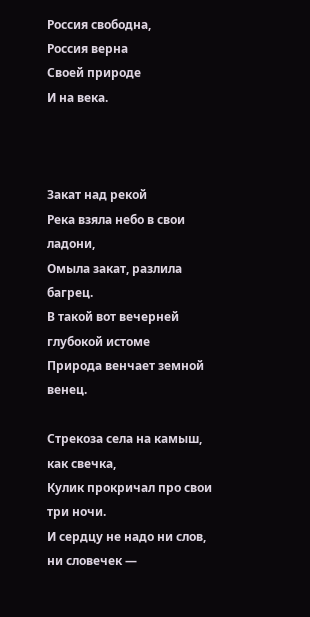Россия свободна,
Россия верна
Своей природе
И на века.



Закат над рекой
Река взяла небо в свои ладони,
Омыла закат, разлила багрец.
В такой вот вечерней глубокой истоме
Природа венчает земной венец.

Стрекоза села на камыш, как свечка,
Кулик прокричал про свои три ночи.
И сердцу не надо ни слов, ни словечек —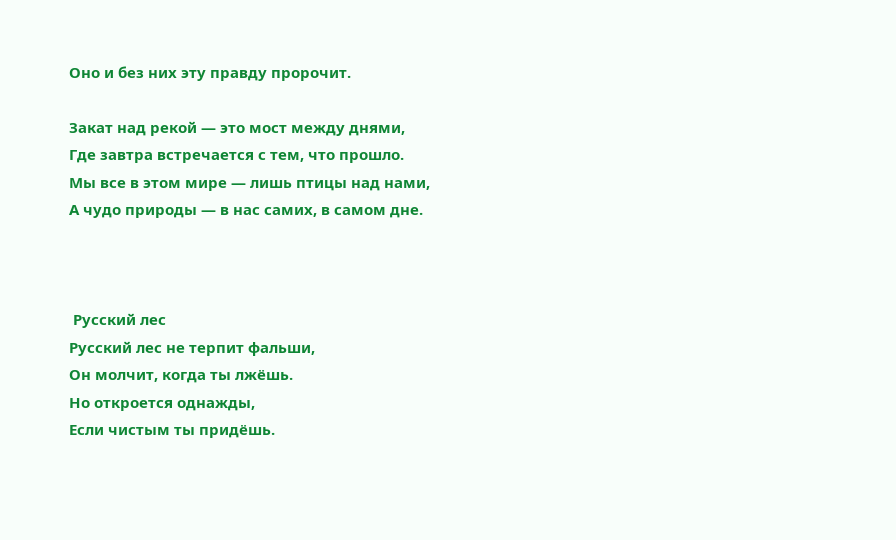Оно и без них эту правду пророчит.

Закат над рекой — это мост между днями,
Где завтра встречается с тем, что прошло.
Мы все в этом мире — лишь птицы над нами,
А чудо природы — в нас самих, в самом дне.



 Русский лес
Русский лес не терпит фальши,
Он молчит, когда ты лжёшь.
Но откроется однажды,
Если чистым ты придёшь.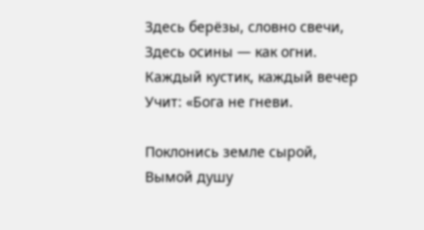Здесь берёзы, словно свечи,
Здесь осины — как огни.
Каждый кустик, каждый вечер
Учит: «Бога не гневи.

Поклонись земле сырой,
Вымой душу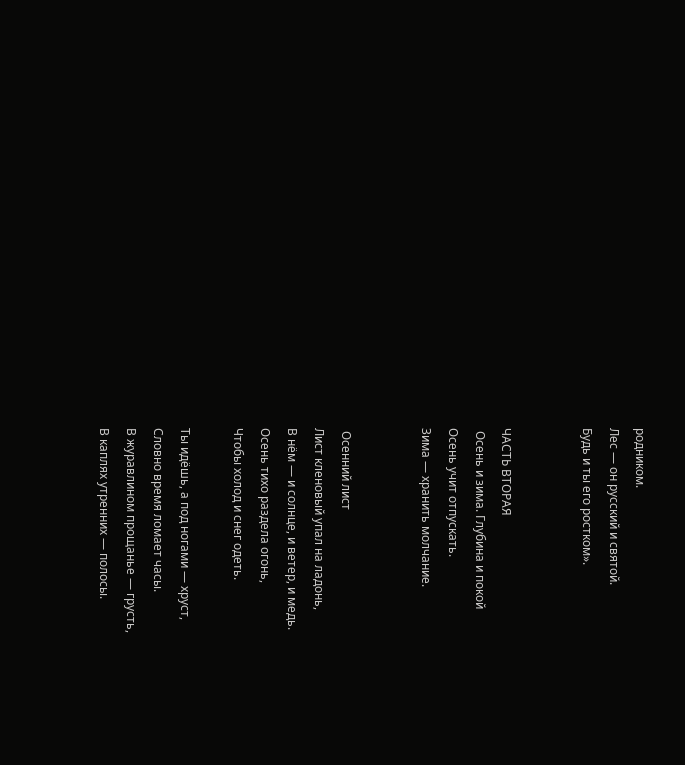родником.
Лес — он русский и святой.
Будь и ты его ростком».


ЧАСТЬ ВТОРАЯ
 Осень и зима. Глубина и покой
Осень учит отпускать.
Зима — хранить молчание.


 Осенний лист
Лист кленовый упал на ладонь,
В нём — и солнце, и ветер, и медь.
Осень тихо раздела огонь,
Чтобы холод и снег одеть.

Ты идёшь, а под ногами — хруст,
Словно время ломает часы.
В журавлином прощанье — грусть,
В каплях утренних — полосы.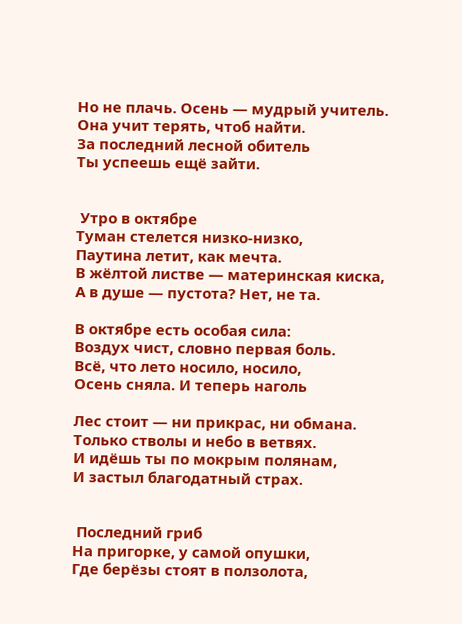Но не плачь. Осень — мудрый учитель.
Она учит терять, чтоб найти.
За последний лесной обитель
Ты успеешь ещё зайти.


 Утро в октябре
Туман стелется низко-низко,
Паутина летит, как мечта.
В жёлтой листве — материнская киска,
А в душе — пустота? Нет, не та.

В октябре есть особая сила:
Воздух чист, словно первая боль.
Всё, что лето носило, носило,
Осень сняла. И теперь наголь

Лес стоит — ни прикрас, ни обмана.
Только стволы и небо в ветвях.
И идёшь ты по мокрым полянам,
И застыл благодатный страх.


 Последний гриб
На пригорке, у самой опушки,
Где берёзы стоят в ползолота,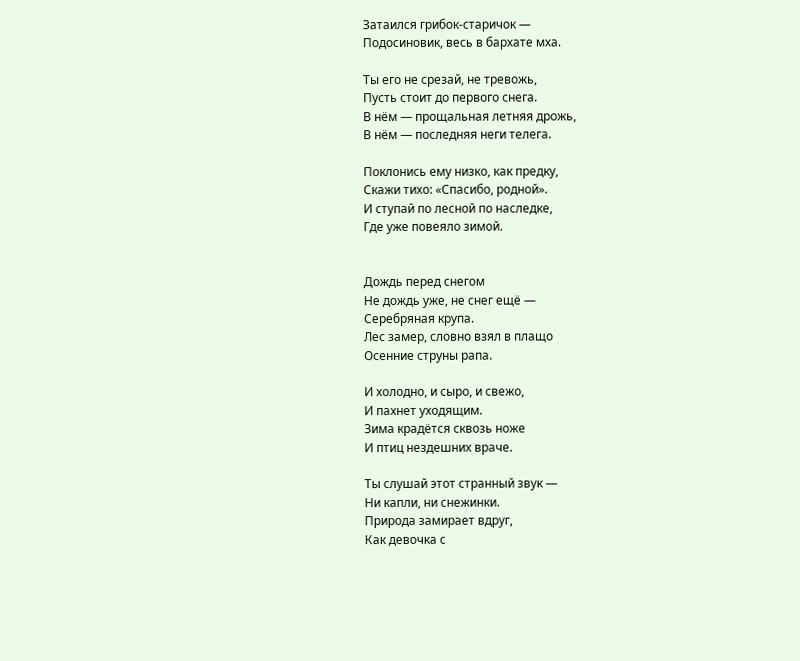Затаился грибок-старичок —
Подосиновик, весь в бархате мха.

Ты его не срезай, не тревожь,
Пусть стоит до первого снега.
В нём — прощальная летняя дрожь,
В нём — последняя неги телега.

Поклонись ему низко, как предку,
Скажи тихо: «Спасибо, родной».
И ступай по лесной по наследке,
Где уже повеяло зимой.


Дождь перед снегом
Не дождь уже, не снег ещё —
Серебряная крупа.
Лес замер, словно взял в плащо
Осенние струны рапа.

И холодно, и сыро, и свежо,
И пахнет уходящим.
Зима крадётся сквозь ноже
И птиц нездешних враче.

Ты слушай этот странный звук —
Ни капли, ни снежинки.
Природа замирает вдруг,
Как девочка с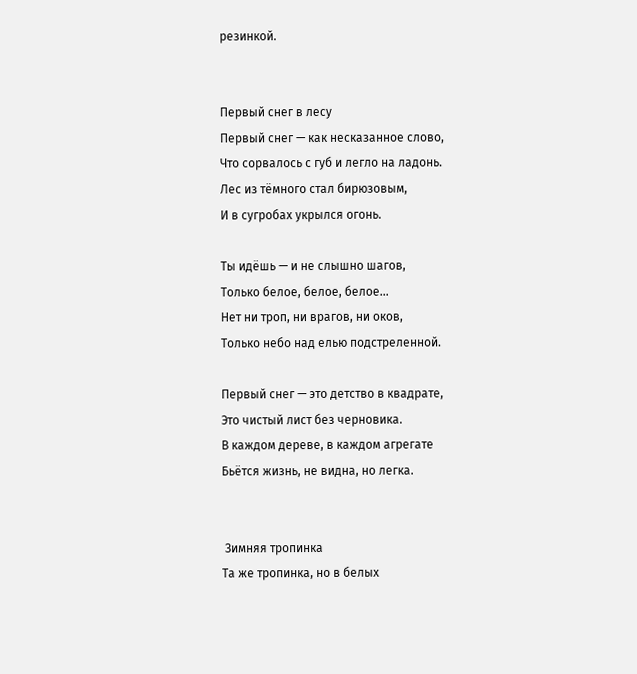резинкой.


Первый снег в лесу
Первый снег — как несказанное слово,
Что сорвалось с губ и легло на ладонь.
Лес из тёмного стал бирюзовым,
И в сугробах укрылся огонь.

Ты идёшь — и не слышно шагов,
Только белое, белое, белое...
Нет ни троп, ни врагов, ни оков,
Только небо над елью подстреленной.

Первый снег — это детство в квадрате,
Это чистый лист без черновика.
В каждом дереве, в каждом агрегате
Бьётся жизнь, не видна, но легка.


 Зимняя тропинка
Та же тропинка, но в белых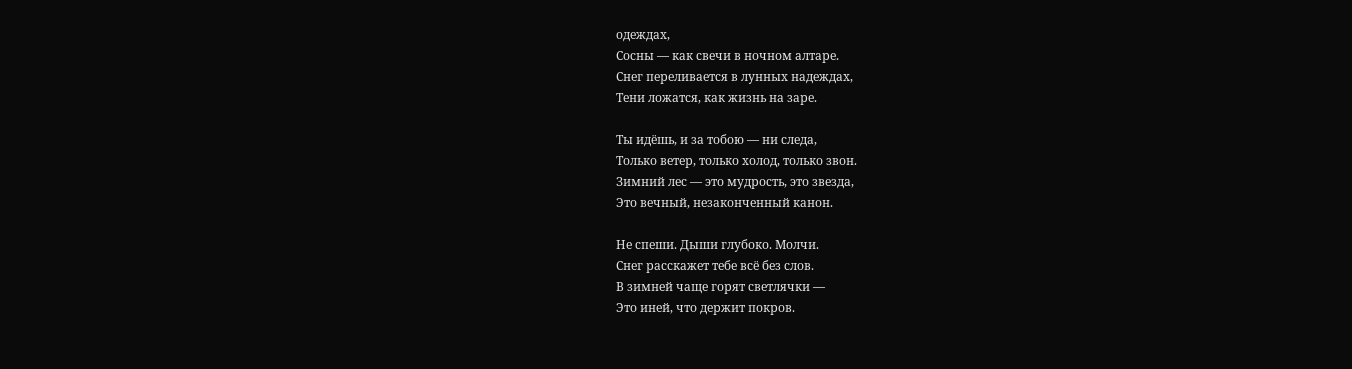одеждах,
Сосны — как свечи в ночном алтаре.
Снег переливается в лунных надеждах,
Тени ложатся, как жизнь на заре.

Ты идёшь, и за тобою — ни следа,
Только ветер, только холод, только звон.
Зимний лес — это мудрость, это звезда,
Это вечный, незаконченный канон.

Не спеши. Дыши глубоко. Молчи.
Снег расскажет тебе всё без слов.
В зимней чаще горят светлячки —
Это иней, что держит покров.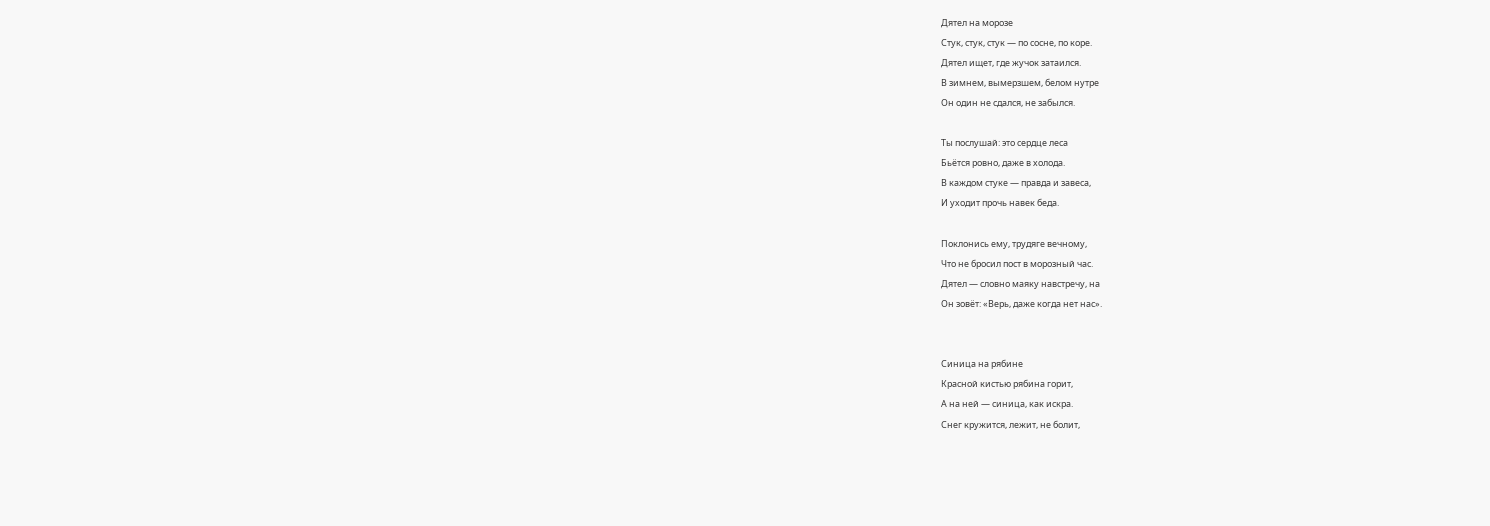Дятел на морозе
Стук, стук, стук — по сосне, по коре.
Дятел ищет, где жучок затаился.
В зимнем, вымерзшем, белом нутре
Он один не сдался, не забылся.

Ты послушай: это сердце леса
Бьётся ровно, даже в холода.
В каждом стуке — правда и завеса,
И уходит прочь навек беда.

Поклонись ему, трудяге вечному,
Что не бросил пост в морозный час.
Дятел — словно маяку навстречу, на
Он зовёт: «Верь, даже когда нет нас».


Синица на рябине
Красной кистью рябина горит,
А на ней — синица, как искра.
Снег кружится, лежит, не болит,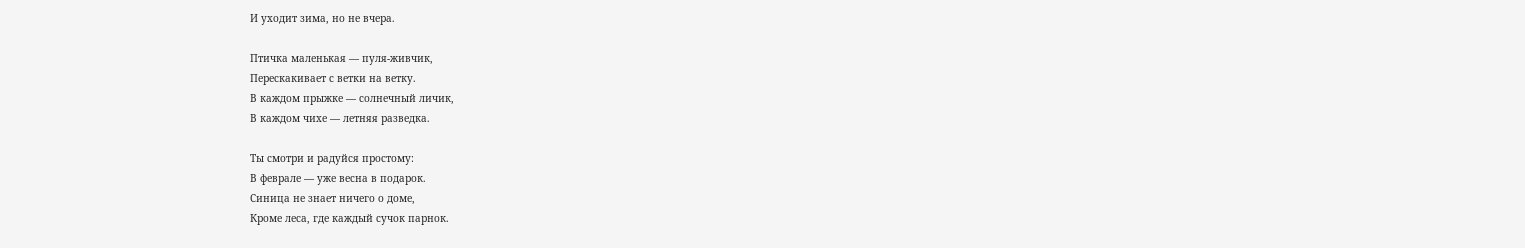И уходит зима, но не вчера.

Птичка маленькая — пуля-живчик,
Перескакивает с ветки на ветку.
В каждом прыжке — солнечный личик,
В каждом чихе — летняя разведка.

Ты смотри и радуйся простому:
В феврале — уже весна в подарок.
Синица не знает ничего о доме,
Кроме леса, где каждый сучок парнок.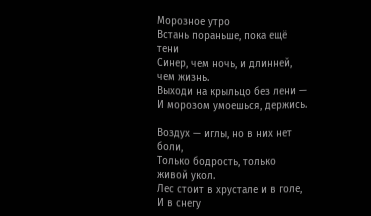Морозное утро
Встань пораньше, пока ещё тени
Синер, чем ночь, и длинней, чем жизнь.
Выходи на крыльцо без лени —
И морозом умоешься, держись.

Воздух — иглы, но в них нет боли,
Только бодрость, только живой укол.
Лес стоит в хрустале и в голе,
И в снегу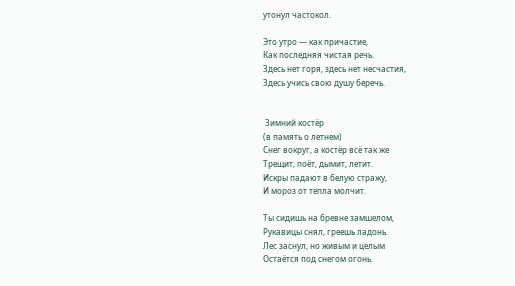утонул частокол.

Это утро — как причастие,
Как последняя чистая речь.
Здесь нет горя, здесь нет несчастия,
Здесь учись свою душу беречь.


 Зимний костёр
(в память о летнем)
Снег вокруг, а костёр всё так же
Трещит, поёт, дымит, летит.
Искры падают в белую стражу,
И мороз от тепла молчит.

Ты сидишь на бревне замшелом,
Рукавицы снял, греешь ладонь.
Лес заснул, но живым и целым
Остаётся под снегом огонь.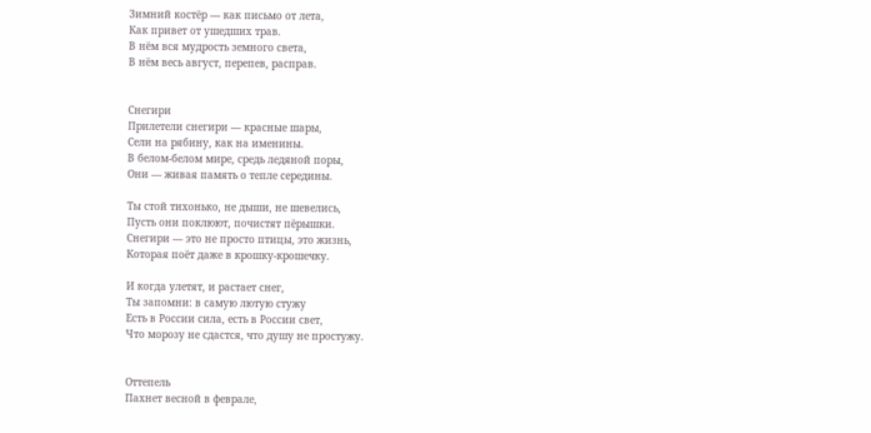Зимний костёр — как письмо от лета,
Как привет от ушедших трав.
В нём вся мудрость земного света,
В нём весь август, перепев, расправ.


Снегири
Прилетели снегири — красные шары,
Сели на рябину, как на именины.
В белом-белом мире, средь ледяной поры,
Они — живая память о тепле середины.

Ты стой тихонько, не дыши, не шевелись,
Пусть они поклюют, почистят пёрышки.
Снегири — это не просто птицы, это жизнь,
Которая поёт даже в крошку-крошечку.

И когда улетят, и растает снег,
Ты запомни: в самую лютую стужу
Есть в России сила, есть в России свет,
Что морозу не сдастся, что душу не простужу.


Оттепель
Пахнет весной в феврале,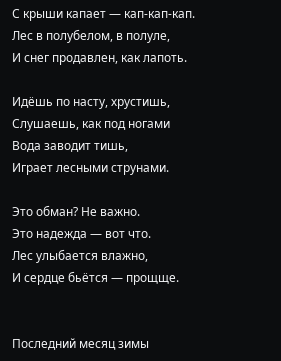С крыши капает — кап-кап-кап.
Лес в полубелом, в полуле,
И снег продавлен, как лапоть.

Идёшь по насту, хрустишь,
Слушаешь, как под ногами
Вода заводит тишь,
Играет лесными струнами.

Это обман? Не важно.
Это надежда — вот что.
Лес улыбается влажно,
И сердце бьётся — прощще.


Последний месяц зимы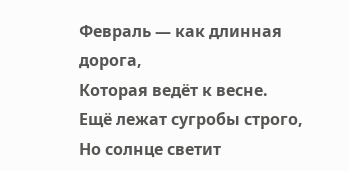Февраль — как длинная дорога,
Которая ведёт к весне.
Ещё лежат сугробы строго,
Но солнце светит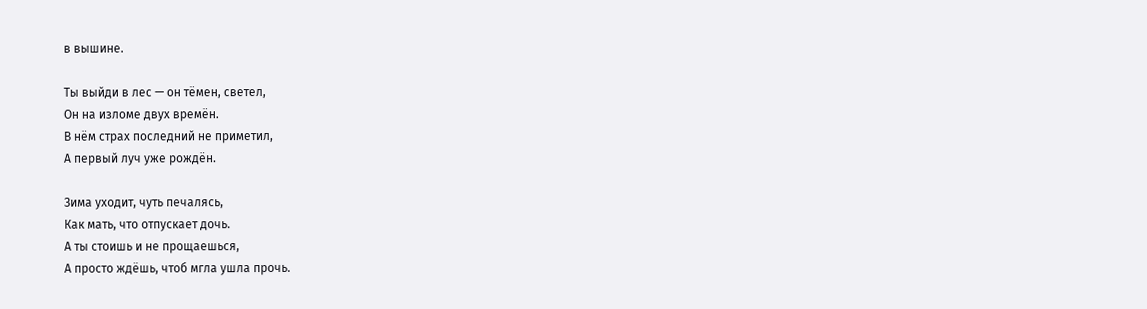в вышине.

Ты выйди в лес — он тёмен, светел,
Он на изломе двух времён.
В нём страх последний не приметил,
А первый луч уже рождён.

Зима уходит, чуть печалясь,
Как мать, что отпускает дочь.
А ты стоишь и не прощаешься,
А просто ждёшь, чтоб мгла ушла прочь.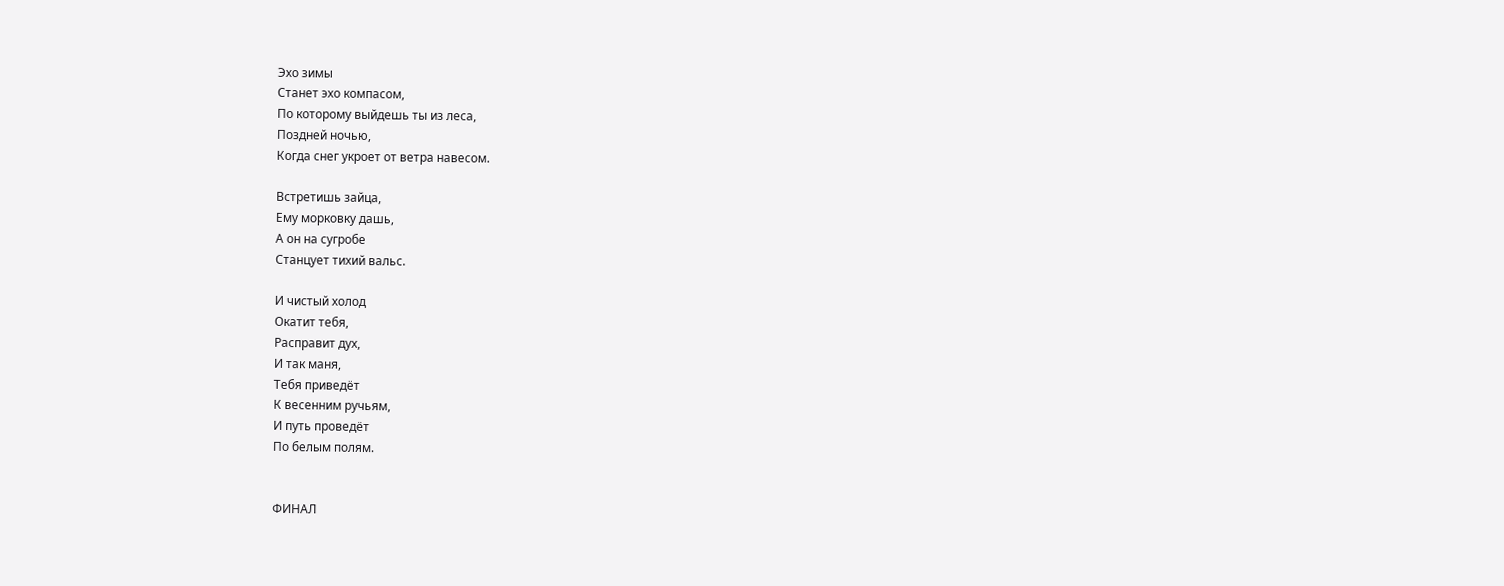Эхо зимы
Станет эхо компасом,
По которому выйдешь ты из леса,
Поздней ночью,
Когда снег укроет от ветра навесом.

Встретишь зайца,
Ему морковку дашь,
А он на сугробе
Станцует тихий вальс.

И чистый холод
Окатит тебя,
Расправит дух,
И так маня,
Тебя приведёт
К весенним ручьям,
И путь проведёт
По белым полям.


ФИНАЛ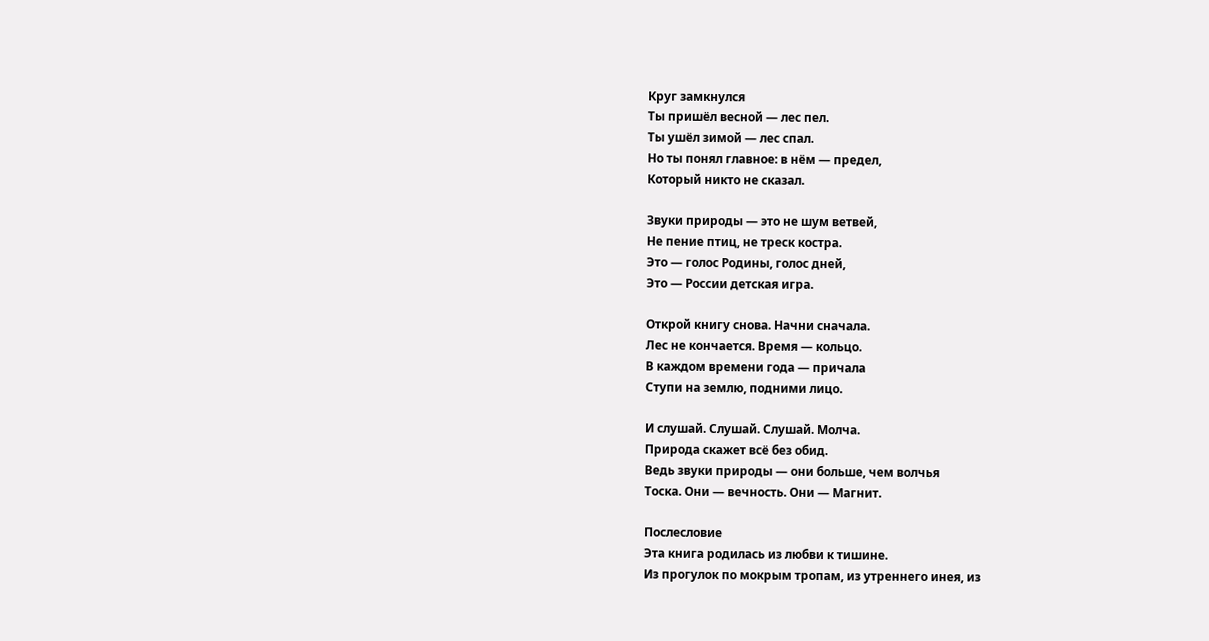Круг замкнулся
Ты пришёл весной — лес пел.
Ты ушёл зимой — лес спал.
Но ты понял главное: в нём — предел,
Который никто не сказал.

Звуки природы — это не шум ветвей,
Не пение птиц, не треск костра.
Это — голос Родины, голос дней,
Это — России детская игра.

Открой книгу снова. Начни сначала.
Лес не кончается. Время — кольцо.
В каждом времени года — причала
Ступи на землю, подними лицо.

И слушай. Слушай. Слушай. Молча.
Природа скажет всё без обид.
Ведь звуки природы — они больше, чем волчья
Тоска. Они — вечность. Они — Магнит.

Послесловие
Эта книга родилась из любви к тишине.
Из прогулок по мокрым тропам, из утреннего инея, из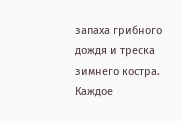запаха грибного дождя и треска зимнего костра.
Каждое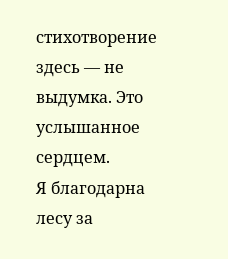стихотворение здесь — не выдумка. Это услышанное сердцем.
Я благодарна лесу за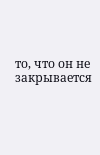то, что он не закрывается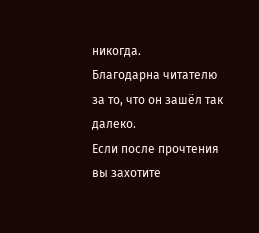никогда.
Благодарна читателю за то, что он зашёл так далеко.
Если после прочтения вы захотите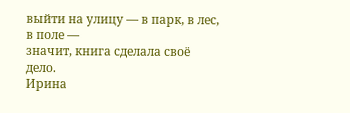выйти на улицу — в парк, в лес, в поле —
значит, книга сделала своё дело.
Ирина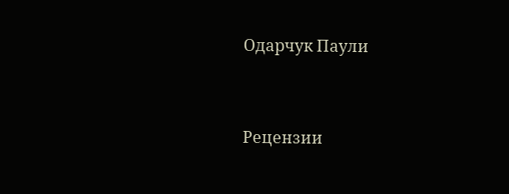Одарчук Паули


Рецензии